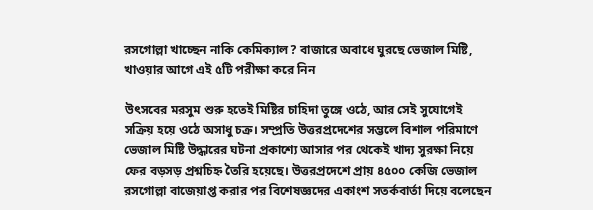রসগোল্লা খাচ্ছেন নাকি কেমিক্যাল? বাজারে অবাধে ঘুরছে ভেজাল মিষ্টি, খাওয়ার আগে এই ৫টি পরীক্ষা করে নিন

উৎসবের মরসুম শুরু হতেই মিষ্টির চাহিদা তুঙ্গে ওঠে, আর সেই সুযোগেই সক্রিয় হয়ে ওঠে অসাধু চক্র। সম্প্রতি উত্তরপ্রদেশের সম্ভলে বিশাল পরিমাণে ভেজাল মিষ্টি উদ্ধারের ঘটনা প্রকাশ্যে আসার পর থেকেই খাদ্য সুরক্ষা নিয়ে ফের বড়সড় প্রশ্নচিহ্ন তৈরি হয়েছে। উত্তরপ্রদেশে প্রায় ৪৫০০ কেজি ভেজাল রসগোল্লা বাজেয়াপ্ত করার পর বিশেষজ্ঞদের একাংশ সতর্কবার্তা দিয়ে বলেছেন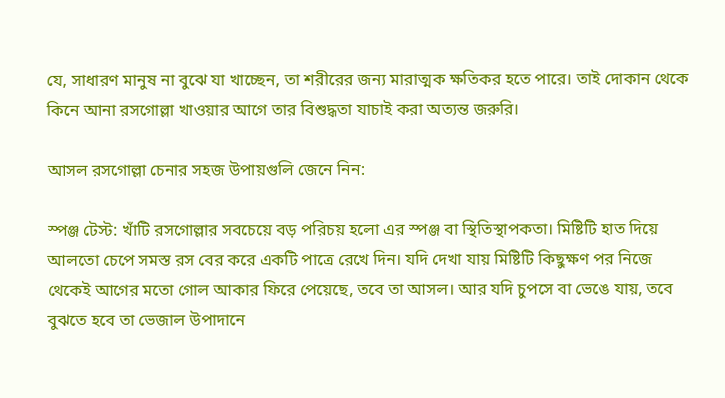যে, সাধারণ মানুষ না বুঝে যা খাচ্ছেন, তা শরীরের জন্য মারাত্মক ক্ষতিকর হতে পারে। তাই দোকান থেকে কিনে আনা রসগোল্লা খাওয়ার আগে তার বিশুদ্ধতা যাচাই করা অত্যন্ত জরুরি।

আসল রসগোল্লা চেনার সহজ উপায়গুলি জেনে নিন:

স্পঞ্জ টেস্ট: খাঁটি রসগোল্লার সবচেয়ে বড় পরিচয় হলো এর স্পঞ্জ বা স্থিতিস্থাপকতা। মিষ্টিটি হাত দিয়ে আলতো চেপে সমস্ত রস বের করে একটি পাত্রে রেখে দিন। যদি দেখা যায় মিষ্টিটি কিছুক্ষণ পর নিজে থেকেই আগের মতো গোল আকার ফিরে পেয়েছে, তবে তা আসল। আর যদি চুপসে বা ভেঙে যায়, তবে বুঝতে হবে তা ভেজাল উপাদানে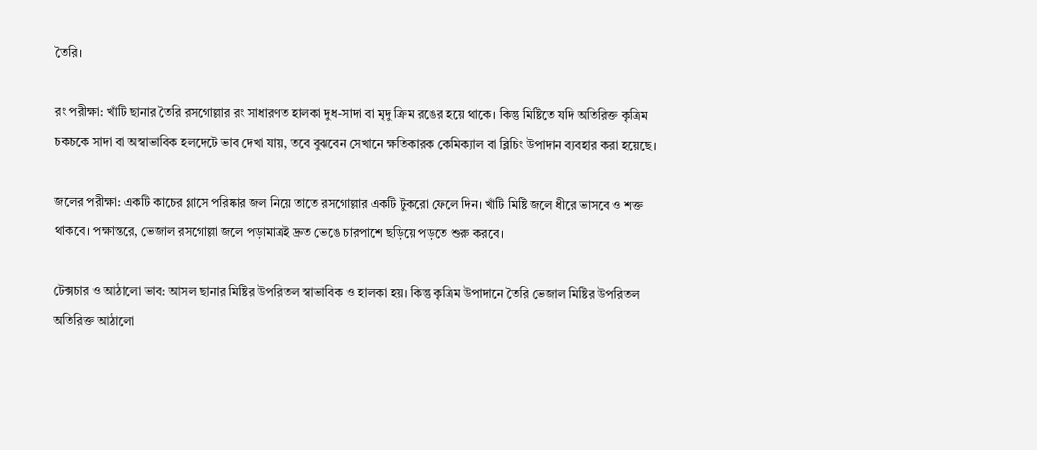তৈরি।

রং পরীক্ষা: খাঁটি ছানার তৈরি রসগোল্লার রং সাধারণত হালকা দুধ-সাদা বা মৃদু ক্রিম রঙের হয়ে থাকে। কিন্তু মিষ্টিতে যদি অতিরিক্ত কৃত্রিম চকচকে সাদা বা অস্বাভাবিক হলদেটে ভাব দেখা যায়, তবে বুঝবেন সেখানে ক্ষতিকারক কেমিক্যাল বা ব্লিচিং উপাদান ব্যবহার করা হয়েছে।

জলের পরীক্ষা: একটি কাচের গ্লাসে পরিষ্কার জল নিয়ে তাতে রসগোল্লার একটি টুকরো ফেলে দিন। খাঁটি মিষ্টি জলে ধীরে ভাসবে ও শক্ত থাকবে। পক্ষান্তরে, ভেজাল রসগোল্লা জলে পড়ামাত্রই দ্রুত ভেঙে চারপাশে ছড়িয়ে পড়তে শুরু করবে।

টেক্সচার ও আঠালো ভাব: আসল ছানার মিষ্টির উপরিতল স্বাভাবিক ও হালকা হয়। কিন্তু কৃত্রিম উপাদানে তৈরি ভেজাল মিষ্টির উপরিতল অতিরিক্ত আঠালো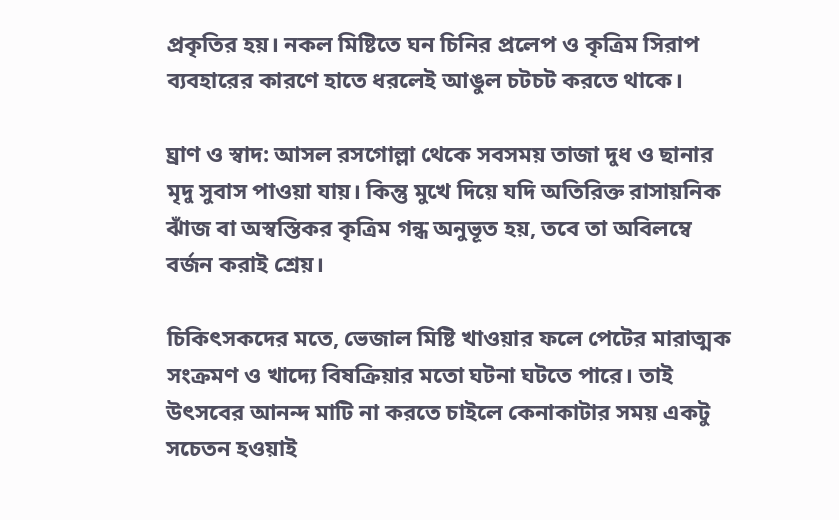প্রকৃতির হয়। নকল মিষ্টিতে ঘন চিনির প্রলেপ ও কৃত্রিম সিরাপ ব্যবহারের কারণে হাতে ধরলেই আঙুল চটচট করতে থাকে।

ঘ্রাণ ও স্বাদ: আসল রসগোল্লা থেকে সবসময় তাজা দুধ ও ছানার মৃদু সুবাস পাওয়া যায়। কিন্তু মুখে দিয়ে যদি অতিরিক্ত রাসায়নিক ঝাঁজ বা অস্বস্তিকর কৃত্রিম গন্ধ অনুভূত হয়, তবে তা অবিলম্বে বর্জন করাই শ্রেয়।

চিকিৎসকদের মতে, ভেজাল মিষ্টি খাওয়ার ফলে পেটের মারাত্মক সংক্রমণ ও খাদ্যে বিষক্রিয়ার মতো ঘটনা ঘটতে পারে। তাই উৎসবের আনন্দ মাটি না করতে চাইলে কেনাকাটার সময় একটু সচেতন হওয়াই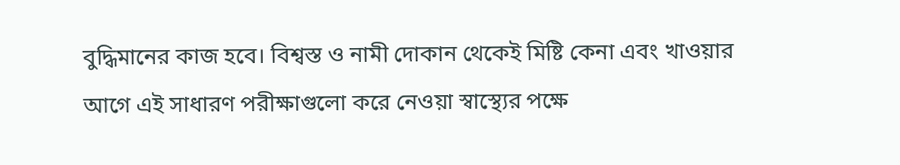বুদ্ধিমানের কাজ হবে। বিশ্বস্ত ও নামী দোকান থেকেই মিষ্টি কেনা এবং খাওয়ার আগে এই সাধারণ পরীক্ষাগুলো করে নেওয়া স্বাস্থ্যের পক্ষে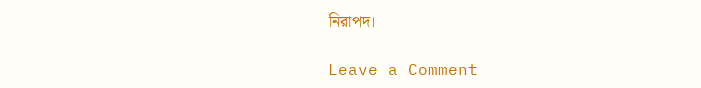নিরাপদ।

Leave a Comment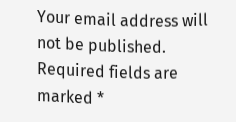Your email address will not be published. Required fields are marked *